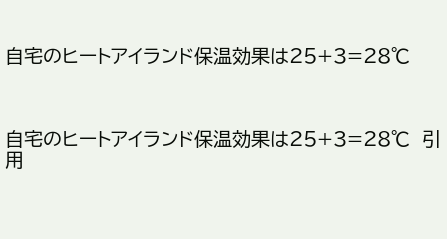自宅のヒートアイランド保温効果は25+3=28℃



自宅のヒートアイランド保温効果は25+3=28℃  引用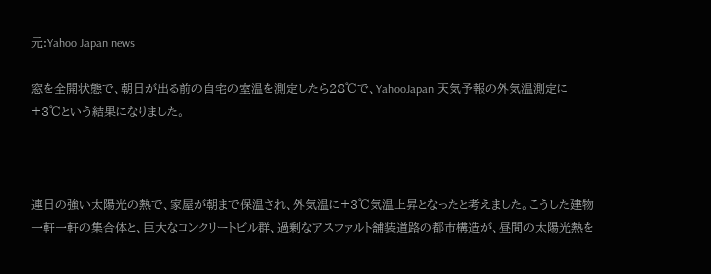元:Yahoo Japan news

窓を全開状態で、朝日が出る前の自宅の室温を測定したら28℃で、YahooJapan 天気予報の外気温測定に+3℃という結果になりました。



連日の強い太陽光の熱で、家屋が朝まで保温され、外気温に+3℃気温上昇となったと考えました。こうした建物一軒一軒の集合体と、巨大なコンクリートビル群、過剰なアスファルト舗装道路の都市構造が、昼間の太陽光熱を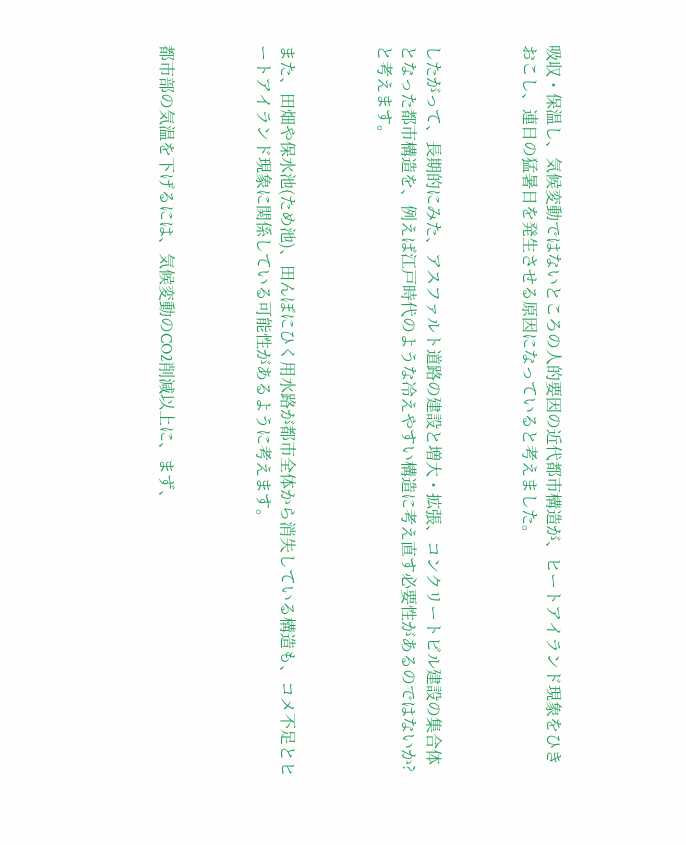吸収・保温し、気候変動ではないところの人的要因の近代都市構造が、ヒートアイランド現象をひきおこし、連日の猛暑日を発生させる原因になっていると考えました。



したがって、長期的にみた、アスファルト道路の建設と増大・拡張、コンクリートビル建設の集合体となった都市構造を、例えば江戸時代のような冷えやすい構造に考え直す必要性があるのではないか?と考えます。



また、田畑や保水池(ため池)、田んぼにひく用水路が都市全体から消失している構造も、コメ不足とヒートアイランド現象に関係している可能性があるように考えます。



都市部の気温を下げるには、気候変動のCO2削減以上に、まず、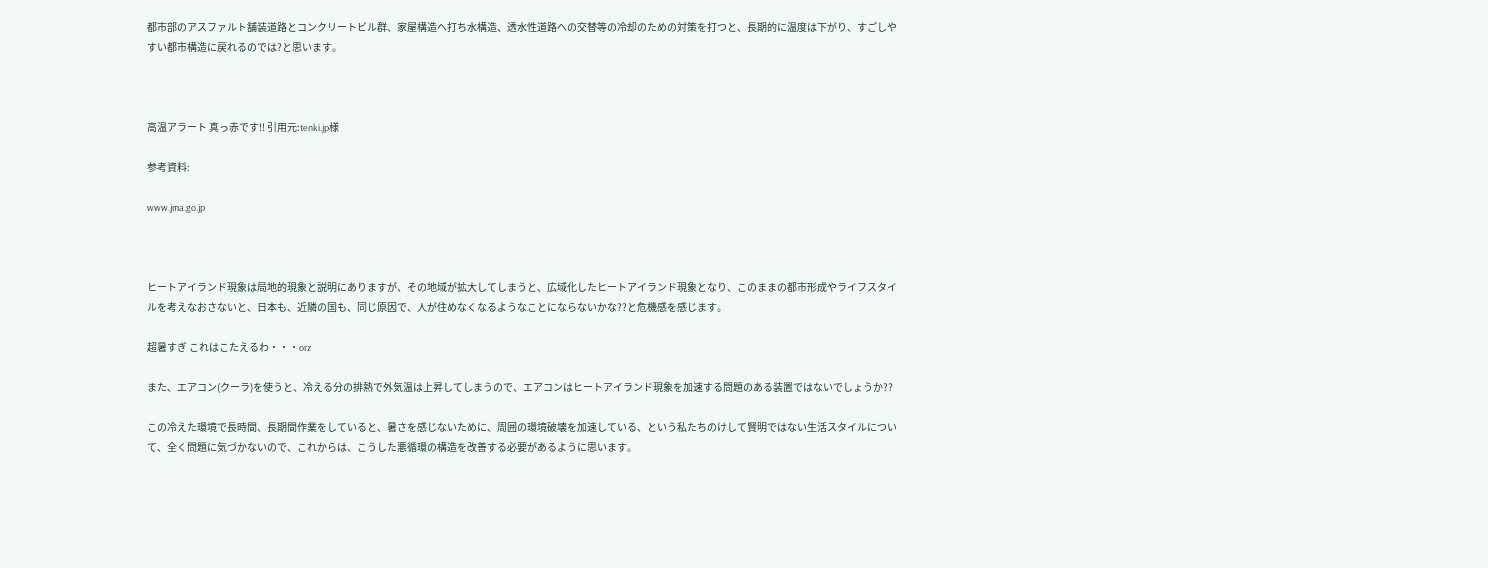都市部のアスファルト舗装道路とコンクリートビル群、家屋構造へ打ち水構造、透水性道路への交替等の冷却のための対策を打つと、長期的に温度は下がり、すごしやすい都市構造に戻れるのでは?と思います。



高温アラート 真っ赤です!! 引用元:tenki.jp様

参考資料:

www.jma.go.jp



ヒートアイランド現象は局地的現象と説明にありますが、その地域が拡大してしまうと、広域化したヒートアイランド現象となり、このままの都市形成やライフスタイルを考えなおさないと、日本も、近隣の国も、同じ原因で、人が住めなくなるようなことにならないかな??と危機感を感じます。

超暑すぎ これはこたえるわ・・・orz

また、エアコン(クーラ)を使うと、冷える分の排熱で外気温は上昇してしまうので、エアコンはヒートアイランド現象を加速する問題のある装置ではないでしょうか??

この冷えた環境で長時間、長期間作業をしていると、暑さを感じないために、周囲の環境破壊を加速している、という私たちのけして賢明ではない生活スタイルについて、全く問題に気づかないので、これからは、こうした悪循環の構造を改善する必要があるように思います。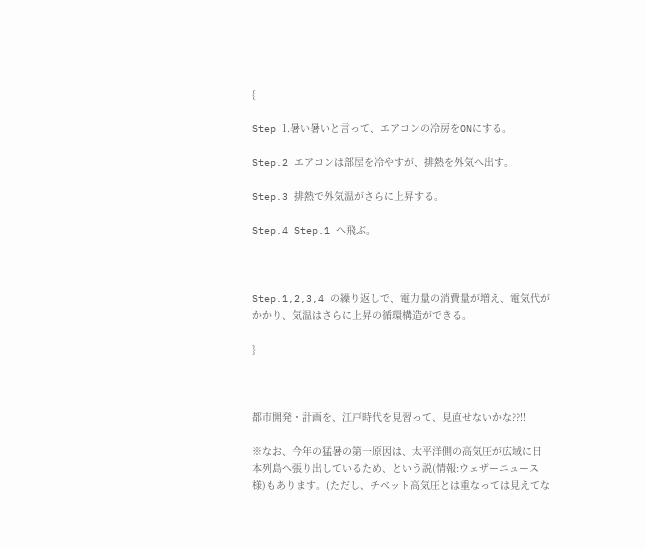{

Step 1.暑い暑いと言って、エアコンの冷房をONにする。

Step.2 エアコンは部屋を冷やすが、排熱を外気へ出す。

Step.3 排熱で外気温がさらに上昇する。

Step.4 Step.1 へ飛ぶ。



Step.1,2,3,4 の繰り返しで、電力量の消費量が増え、電気代がかかり、気温はさらに上昇の循環構造ができる。

}



都市開発・計画を、江戸時代を見習って、見直せないかな??!!

※なお、今年の猛暑の第一原因は、太平洋側の高気圧が広域に日本列島へ張り出しているため、という説(情報:ウェザーニュース様)もあります。(ただし、チベット高気圧とは重なっては見えてな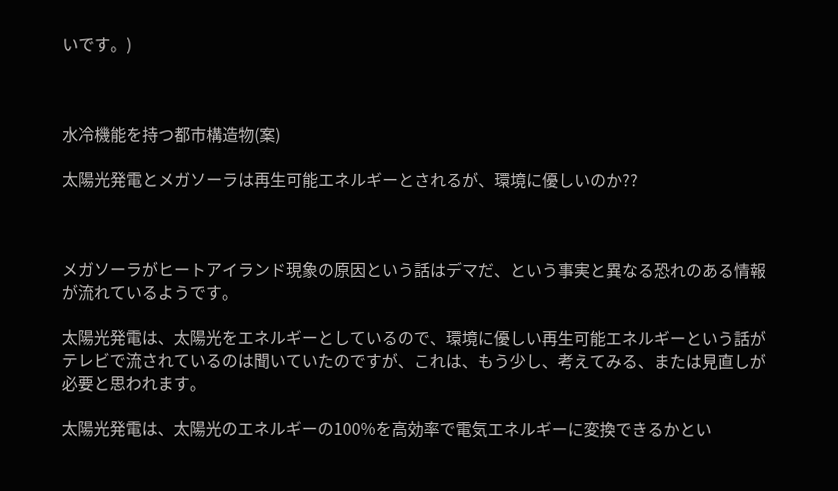いです。)



水冷機能を持つ都市構造物(案)

太陽光発電とメガソーラは再生可能エネルギーとされるが、環境に優しいのか??



メガソーラがヒートアイランド現象の原因という話はデマだ、という事実と異なる恐れのある情報が流れているようです。

太陽光発電は、太陽光をエネルギーとしているので、環境に優しい再生可能エネルギーという話がテレビで流されているのは聞いていたのですが、これは、もう少し、考えてみる、または見直しが必要と思われます。

太陽光発電は、太陽光のエネルギーの100%を高効率で電気エネルギーに変換できるかとい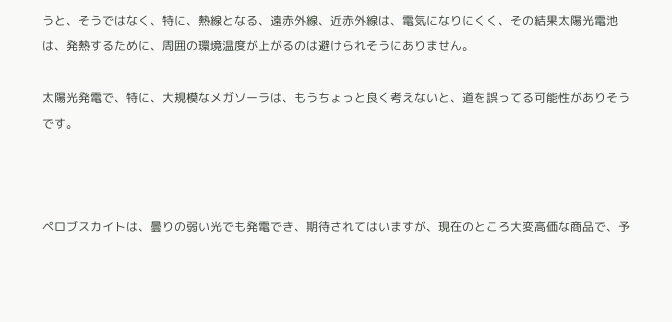うと、そうではなく、特に、熱線となる、遠赤外線、近赤外線は、電気になりにくく、その結果太陽光電池は、発熱するために、周囲の環境温度が上がるのは避けられそうにありません。

太陽光発電で、特に、大規模なメガソーラは、もうちょっと良く考えないと、道を誤ってる可能性がありそうです。



ペロブスカイトは、曇りの弱い光でも発電でき、期待されてはいますが、現在のところ大変高価な商品で、予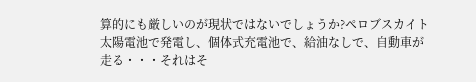算的にも厳しいのが現状ではないでしょうか?ペロブスカイト太陽電池で発電し、個体式充電池で、給油なしで、自動車が走る・・・それはそ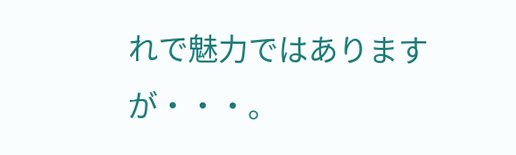れで魅力ではありますが・・・。